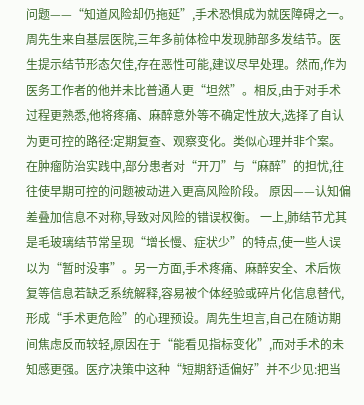问题——“知道风险却仍拖延”,手术恐惧成为就医障碍之一。 周先生来自基层医院,三年多前体检中发现肺部多发结节。医生提示结节形态欠佳,存在恶性可能,建议尽早处理。然而,作为医务工作者的他并未比普通人更“坦然”。相反,由于对手术过程更熟悉,他将疼痛、麻醉意外等不确定性放大,选择了自认为更可控的路径:定期复查、观察变化。类似心理并非个案。在肿瘤防治实践中,部分患者对“开刀”与“麻醉”的担忧,往往使早期可控的问题被动进入更高风险阶段。 原因——认知偏差叠加信息不对称,导致对风险的错误权衡。 一上,肺结节尤其是毛玻璃结节常呈现“增长慢、症状少”的特点,使一些人误以为“暂时没事”。另一方面,手术疼痛、麻醉安全、术后恢复等信息若缺乏系统解释,容易被个体经验或碎片化信息替代,形成“手术更危险”的心理预设。周先生坦言,自己在随访期间焦虑反而较轻,原因在于“能看见指标变化”,而对手术的未知感更强。医疗决策中这种“短期舒适偏好”并不少见:把当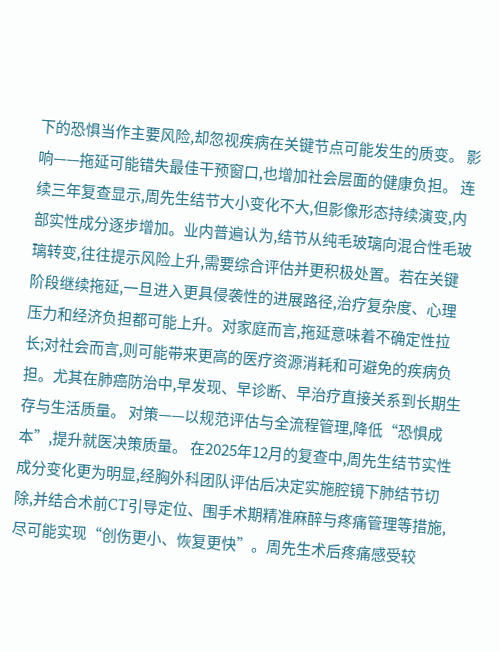下的恐惧当作主要风险,却忽视疾病在关键节点可能发生的质变。 影响——拖延可能错失最佳干预窗口,也增加社会层面的健康负担。 连续三年复查显示,周先生结节大小变化不大,但影像形态持续演变,内部实性成分逐步增加。业内普遍认为,结节从纯毛玻璃向混合性毛玻璃转变,往往提示风险上升,需要综合评估并更积极处置。若在关键阶段继续拖延,一旦进入更具侵袭性的进展路径,治疗复杂度、心理压力和经济负担都可能上升。对家庭而言,拖延意味着不确定性拉长;对社会而言,则可能带来更高的医疗资源消耗和可避免的疾病负担。尤其在肺癌防治中,早发现、早诊断、早治疗直接关系到长期生存与生活质量。 对策——以规范评估与全流程管理,降低“恐惧成本”,提升就医决策质量。 在2025年12月的复查中,周先生结节实性成分变化更为明显,经胸外科团队评估后决定实施腔镜下肺结节切除,并结合术前CT引导定位、围手术期精准麻醉与疼痛管理等措施,尽可能实现“创伤更小、恢复更快”。周先生术后疼痛感受较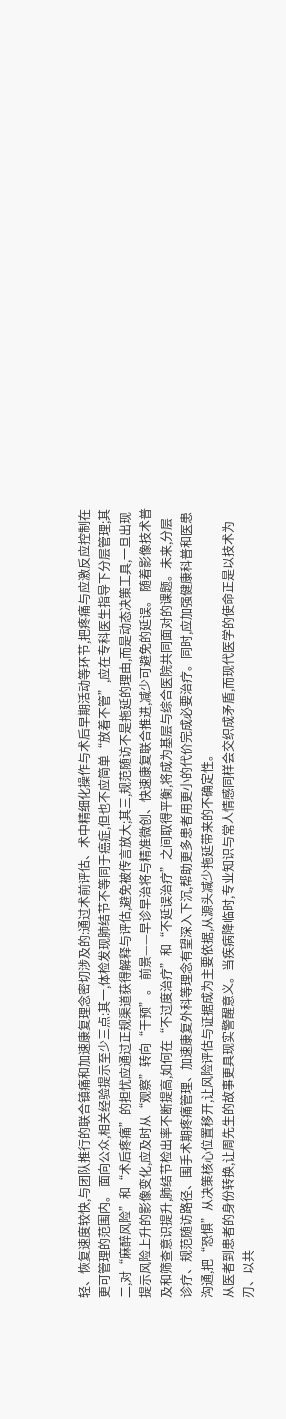轻、恢复速度较快,与团队推行的联合镇痛和加速康复理念密切涉及的:通过术前评估、术中精细化操作与术后早期活动等环节,把疼痛与应激反应控制在更可管理的范围内。 面向公众,相关经验提示至少三点:其一,体检发现肺结节不等同于癌症,但也不应简单“放着不管”,应在专科医生指导下分层管理;其二,对“麻醉风险”和“术后疼痛”的担忧应通过正规渠道获得解释与评估,避免被传言放大;其三,规范随访不是拖延的理由,而是动态决策工具,一旦出现提示风险上升的影像变化,应及时从“观察”转向“干预”。 前景——早诊早治将与精准微创、快速康复联合推进,减少可避免的延误。 随着影像技术普及和筛查意识提升,肺结节检出率不断提高,如何在“不过度治疗”和“不延误治疗”之间取得平衡,将成为基层与综合医院共同面对的课题。未来,分层诊疗、规范随访路径、围手术期疼痛管理、加速康复外科等理念有望深入下沉,帮助更多患者用更小的代价完成必要治疗。同时,应加强健康科普和医患沟通,把“恐惧”从决策核心位置移开,让风险评估与证据成为主要依据,从源头减少拖延带来的不确定性。
从医者到患者的身份转换,让周先生的故事更具现实警醒意义。当疾病降临时,专业知识与常人情感同样会交织成矛盾,而现代医学的使命正是以技术为刃、以共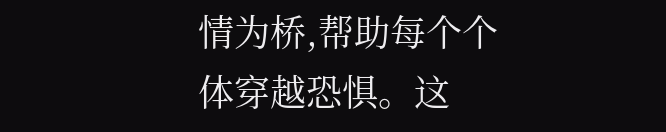情为桥,帮助每个个体穿越恐惧。这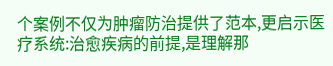个案例不仅为肿瘤防治提供了范本,更启示医疗系统:治愈疾病的前提,是理解那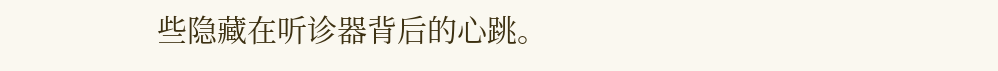些隐藏在听诊器背后的心跳。